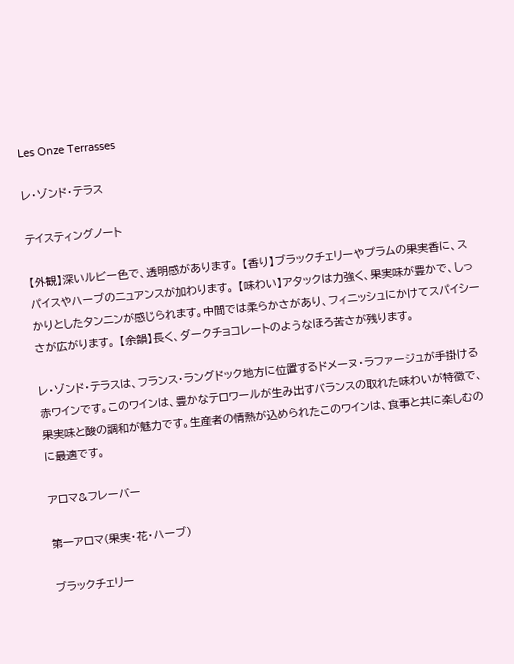Les Onze Terrasses

レ・ゾンド・テラス

テイスティングノート

【外観】深いルビー色で、透明感があります。 【香り】ブラックチェリーやプラムの果実香に、スパイスやハーブのニュアンスが加わります。 【味わい】アタックは力強く、果実味が豊かで、しっかりとしたタンニンが感じられます。中間では柔らかさがあり、フィニッシュにかけてスパイシーさが広がります。 【余韻】長く、ダークチョコレートのようなほろ苦さが残ります。

レ・ゾンド・テラスは、フランス・ラングドック地方に位置するドメーヌ・ラファージュが手掛ける赤ワインです。このワインは、豊かなテロワールが生み出すバランスの取れた味わいが特徴で、果実味と酸の調和が魅力です。生産者の情熱が込められたこのワインは、食事と共に楽しむのに最適です。

アロマ&フレーバー

第一アロマ(果実・花・ハーブ)

ブラックチェリー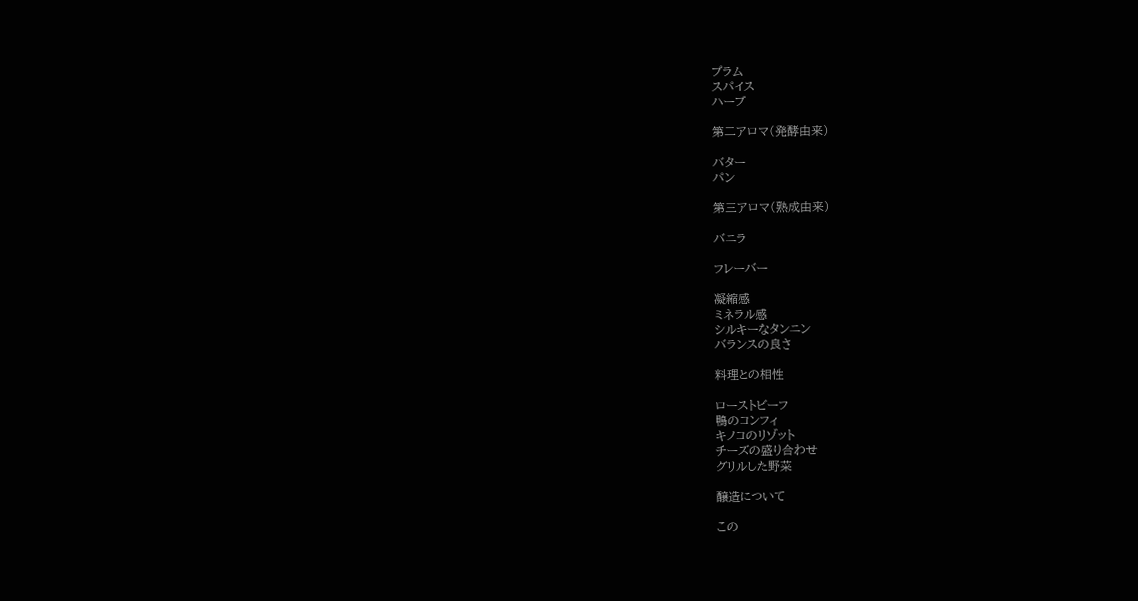プラム
スパイス
ハーブ

第二アロマ(発酵由来)

バター
パン

第三アロマ(熟成由来)

バニラ

フレーバー

凝縮感
ミネラル感
シルキーなタンニン
バランスの良さ

料理との相性

ローストビーフ
鴨のコンフィ
キノコのリゾット
チーズの盛り合わせ
グリルした野菜

醸造について

この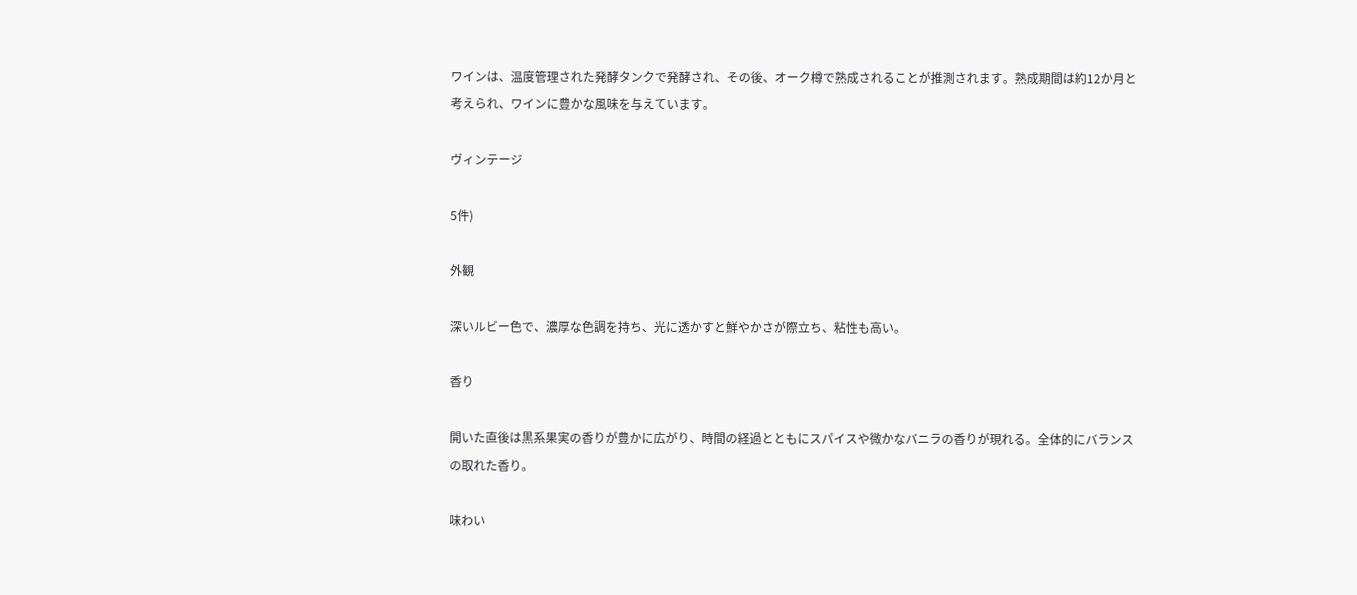ワインは、温度管理された発酵タンクで発酵され、その後、オーク樽で熟成されることが推測されます。熟成期間は約12か月と考えられ、ワインに豊かな風味を与えています。

ヴィンテージ

5件)

外観

深いルビー色で、濃厚な色調を持ち、光に透かすと鮮やかさが際立ち、粘性も高い。

香り

開いた直後は黒系果実の香りが豊かに広がり、時間の経過とともにスパイスや微かなバニラの香りが現れる。全体的にバランスの取れた香り。

味わい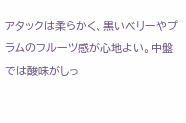アタックは柔らかく、黒いベリーやプラムのフルーツ感が心地よい。中盤では酸味がしっ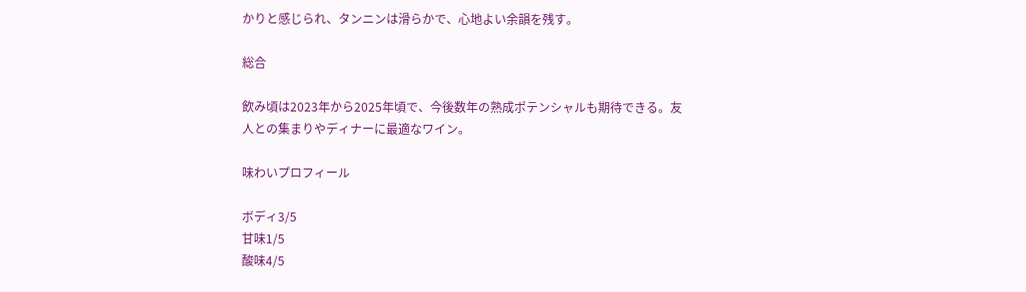かりと感じられ、タンニンは滑らかで、心地よい余韻を残す。

総合

飲み頃は2023年から2025年頃で、今後数年の熟成ポテンシャルも期待できる。友人との集まりやディナーに最適なワイン。

味わいプロフィール

ボディ3/5
甘味1/5
酸味4/5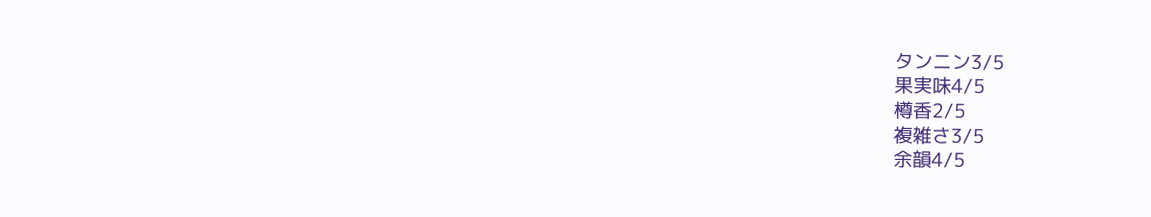タンニン3/5
果実味4/5
樽香2/5
複雑さ3/5
余韻4/5